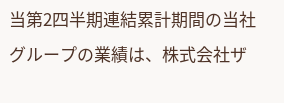当第2四半期連結累計期間の当社グループの業績は、株式会社ザ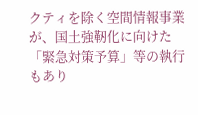クティを除く空間情報事業が、国土強靭化に向けた「緊急対策予算」等の執行もあり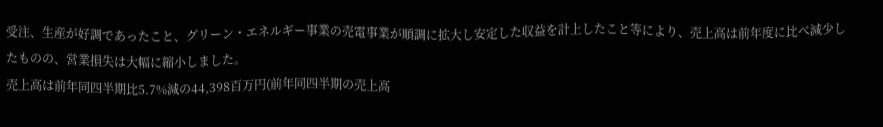受注、生産が好調であったこと、グリーン・エネルギー事業の売電事業が順調に拡大し安定した収益を計上したこと等により、売上高は前年度に比べ減少したものの、営業損失は大幅に縮小しました。
売上高は前年同四半期比5.7%減の44,398百万円(前年同四半期の売上高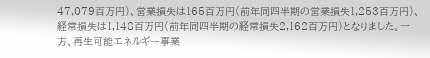47,079百万円)、営業損失は165百万円(前年同四半期の営業損失1,253百万円)、経常損失は1,148百万円(前年同四半期の経常損失2,162百万円)となりました。一方、再生可能エネルギー事業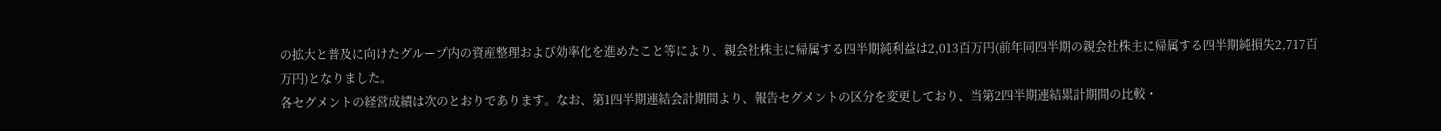の拡大と普及に向けたグループ内の資産整理および効率化を進めたこと等により、親会社株主に帰属する四半期純利益は2,013百万円(前年同四半期の親会社株主に帰属する四半期純損失2,717百万円)となりました。
各セグメントの経営成績は次のとおりであります。なお、第1四半期連結会計期間より、報告セグメントの区分を変更しており、当第2四半期連結累計期間の比較・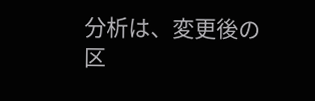分析は、変更後の区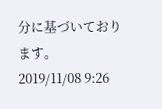分に基づいております。
2019/11/08 9:26